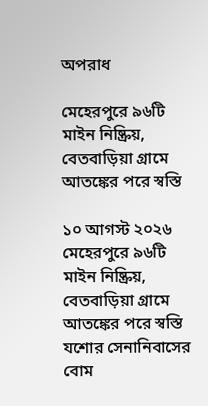অপরাধ

মেহেরপুরে ৯৬টি মাইন নিষ্ক্রিয়, বেতবাড়িয়া গ্রামে আতঙ্কের পরে স্বস্তি

১০ আগস্ট ২০২৬
মেহেরপুরে ৯৬টি মাইন নিষ্ক্রিয়, বেতবাড়িয়া গ্রামে আতঙ্কের পরে স্বস্তি
যশোর সেনানিবাসের বোম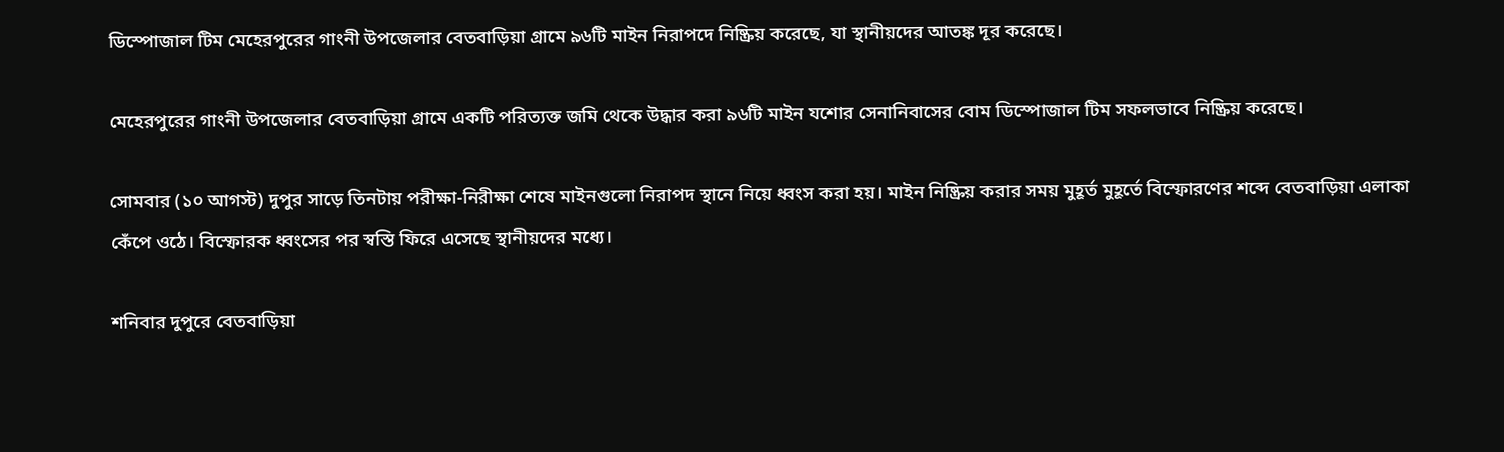ডিস্পোজাল টিম মেহেরপুরের গাংনী উপজেলার বেতবাড়িয়া গ্রামে ৯৬টি মাইন নিরাপদে নিষ্ক্রিয় করেছে, যা স্থানীয়দের আতঙ্ক দূর করেছে।

মেহেরপুরের গাংনী উপজেলার বেতবাড়িয়া গ্রামে একটি পরিত্যক্ত জমি থেকে উদ্ধার করা ৯৬টি মাইন যশোর সেনানিবাসের বোম ডিস্পোজাল টিম সফলভাবে নিষ্ক্রিয় করেছে।

সোমবার (১০ আগস্ট) দুপুর সাড়ে তিনটায় পরীক্ষা-নিরীক্ষা শেষে মাইনগুলো নিরাপদ স্থানে নিয়ে ধ্বংস করা হয়। মাইন নিষ্ক্রিয় করার সময় মুহূর্ত মুহূর্তে বিস্ফোরণের শব্দে বেতবাড়িয়া এলাকা কেঁপে ওঠে। বিস্ফোরক ধ্বংসের পর স্বস্তি ফিরে এসেছে স্থানীয়দের মধ্যে।

শনিবার দুপুরে বেতবাড়িয়া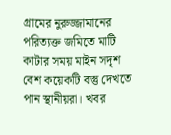গ্রামের নুরুজ্জামানের পরিত্যক্ত জমিতে মাটি কাটার সময় মাইন সদৃশ বেশ কয়েকটি বস্তু দেখতে পান স্থানীয়রা। খবর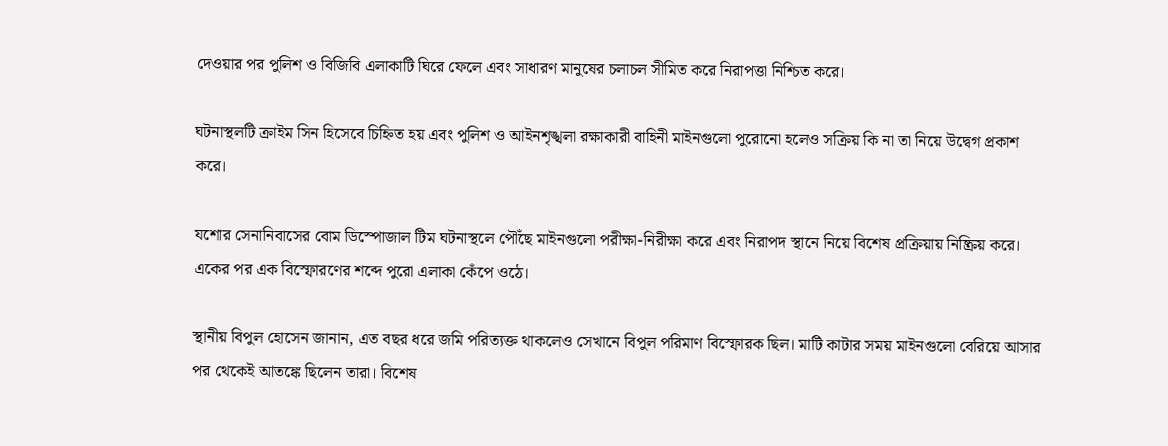দেওয়ার পর পুলিশ ও বিজিবি এলাকাটি ঘিরে ফেলে এবং সাধারণ মানুষের চলাচল সীমিত করে নিরাপত্তা নিশ্চিত করে।

ঘটনাস্থলটি ক্রাইম সিন হিসেবে চিহ্নিত হয় এবং পুলিশ ও আইনশৃঙ্খলা রক্ষাকারী বাহিনী মাইনগুলো পুরোনো হলেও সক্রিয় কি না তা নিয়ে উদ্বেগ প্রকাশ করে।

যশোর সেনানিবাসের বোম ডিস্পোজাল টিম ঘটনাস্থলে পৌঁছে মাইনগুলো পরীক্ষা-নিরীক্ষা করে এবং নিরাপদ স্থানে নিয়ে বিশেষ প্রক্রিয়ায় নিষ্ক্রিয় করে। একের পর এক বিস্ফোরণের শব্দে পুরো এলাকা কেঁপে ওঠে।

স্থানীয় বিপুল হোসেন জানান, এত বছর ধরে জমি পরিত্যক্ত থাকলেও সেখানে বিপুল পরিমাণ বিস্ফোরক ছিল। মাটি কাটার সময় মাইনগুলো বেরিয়ে আসার পর থেকেই আতঙ্কে ছিলেন তারা। বিশেষ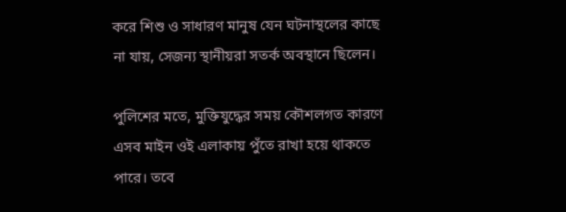করে শিশু ও সাধারণ মানুষ যেন ঘটনাস্থলের কাছে না যায়, সেজন্য স্থানীয়রা সতর্ক অবস্থানে ছিলেন।

পুলিশের মতে, মুক্তিযুদ্ধের সময় কৌশলগত কারণে এসব মাইন ওই এলাকায় পুঁতে রাখা হয়ে থাকতে পারে। তবে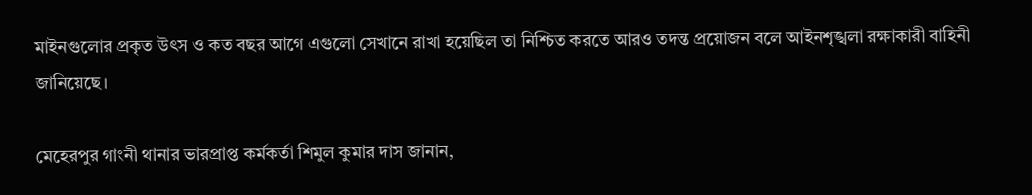মাইনগুলোর প্রকৃত উৎস ও কত বছর আগে এগুলো সেখানে রাখা হয়েছিল তা নিশ্চিত করতে আরও তদন্ত প্রয়োজন বলে আইনশৃঙ্খলা রক্ষাকারী বাহিনী জানিয়েছে।

মেহেরপুর গাংনী থানার ভারপ্রাপ্ত কর্মকর্তা শিমুল কুমার দাস জানান,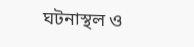ঘটনাস্থল ও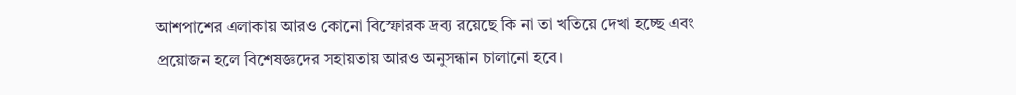আশপাশের এলাকায় আরও কোনো বিস্ফোরক দ্রব্য রয়েছে কি না তা খতিয়ে দেখা হচ্ছে এবং প্রয়োজন হলে বিশেষজ্ঞদের সহায়তায় আরও অনুসন্ধান চালানো হবে।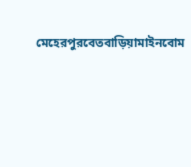মেহেরপুরবেতবাড়িয়ামাইনবোম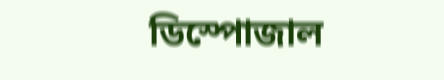ডিস্পোজাল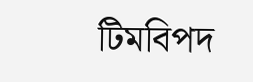টিমবিপদ